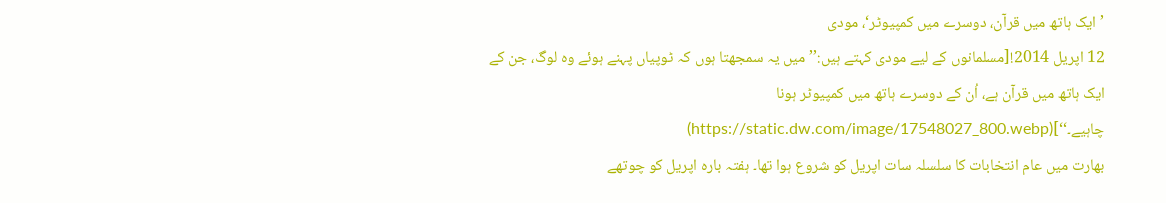’ایک ہاتھ میں قرآن، دوسرے میں کمپیوٹر‘، مودی
12 اپریل 2014![مسلمانوں کے لیے مودی کہتے ہیں:’’میں یہ سمجھتا ہوں کہ ٹوپیاں پہنے ہوئے وہ لوگ، جن کے ایک ہاتھ میں قرآن ہے، اُن کے دوسرے ہاتھ میں کمپیوٹر ہونا چاہیے۔‘‘](https://static.dw.com/image/17548027_800.webp)
بھارت میں عام انتخابات کا سلسلہ سات اپریل کو شروع ہوا تھا۔ ہفتہ بارہ اپریل کو چوتھے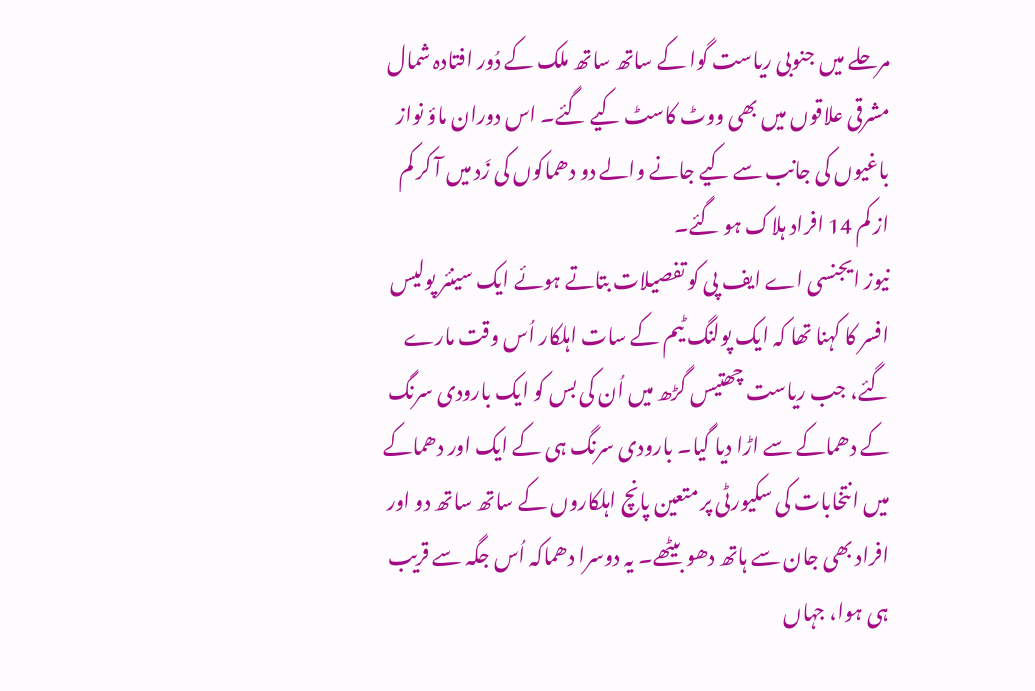مرحلے میں جنوبی ریاست گوا کے ساتھ ساتھ ملک کے دُور افتادہ شمال مشرقی علاقوں میں بھی ووٹ کاسٹ کیے گئے۔ اس دوران ماؤ نواز باغیوں کی جانب سے کیے جانے والے دو دھماکوں کی زَد میں آ کر کم از کم 14 افراد ہلاک ہو گئے۔
نیوز ایجنسی اے ایف پی کو تفصیلات بتاتے ہوئے ایک سینئر پولیس افسر کا کہنا تھا کہ ایک پولنگ ٹیم کے سات اہلکار اُس وقت مارے گئے، جب ریاست چھتیس گڑھ میں اُن کی بس کو ایک بارودی سرنگ کے دھماکے سے اڑا دیا گیا۔ بارودی سرنگ ہی کے ایک اور دھماکے میں انتخابات کی سکیورٹی پر متعین پانچ اہلکاروں کے ساتھ ساتھ دو اور افراد بھی جان سے ہاتھ دھو بیٹھے۔ یہ دوسرا دھماکہ اُس جگہ سے قریب ہی ہوا، جہاں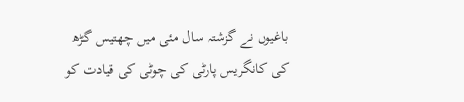باغیوں نے گزشتہ سال مئی میں چھتیس گڑھ کی کانگریس پارٹی کی چوٹی کی قیادت کو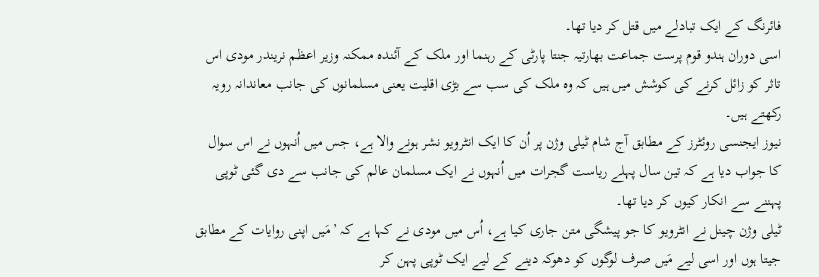فائرنگ کے ایک تبادلے میں قتل کر دیا تھا۔
اسی دوران ہندو قوم پرست جماعت بھارتیہ جنتا پارٹی کے رہنما اور ملک کے آئندہ ممکنہ وزیر اعظم نریندر مودی اس تاثر کو زائل کرنے کی کوشش میں ہیں کہ وہ ملک کی سب سے بڑی اقلیت یعنی مسلمانوں کی جانب معاندانہ رویہ رکھتے ہیں۔
نیوز ایجنسی روئٹرز کے مطابق آج شام ٹیلی وژن پر اُن کا ایک انٹرویو نشر ہونے والا ہے، جس میں اُنہوں نے اس سوال کا جواب دیا ہے کہ تین سال پہلے ریاست گجرات میں اُنہوں نے ایک مسلمان عالم کی جانب سے دی گئی ٹوپی پہننے سے انکار کیوں کر دیا تھا۔
ٹیلی وژن چینل نے انٹرویو کا جو پیشگی متن جاری کیا ہے، اُس میں مودی نے کہا ہے کہ ’مَیں اپنی روایات کے مطابق جیتا ہوں اور اسی لیے مَیں صرف لوگوں کو دھوکہ دینے کے لیے ایک ٹوپی پہن کر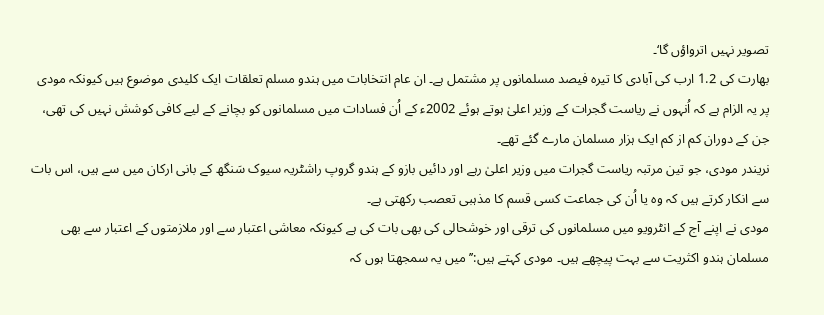تصویر نہیں اترواؤں گا‘۔
بھارت کی 1.2 ارب کی آبادی کا تیرہ فیصد مسلمانوں پر مشتمل ہے۔ ان عام انتخابات میں ہندو مسلم تعلقات ایک کلیدی موضوع ہیں کیونکہ مودی پر یہ الزام ہے کہ اُنہوں نے ریاست گجرات کے وزیر اعلیٰ ہوتے ہوئے 2002ء کے اُن فسادات میں مسلمانوں کو بچانے کے لیے کافی کوشش نہیں کی تھی، جن کے دوران کم از کم ایک ہزار مسلمان مارے گئے تھے۔
نریندر مودی، جو تین مرتبہ ریاست گجرات میں وزیر اعلیٰ رہے اور دائیں بازو کے ہندو گروپ راشٹریہ سیوک سَنگھ کے بانی ارکان میں سے ہیں، اس بات سے انکار کرتے ہیں کہ وہ یا اُن کی جماعت کسی قسم کا مذہبی تعصب رکھتی ہے۔
مودی نے اپنے آج کے انٹرویو میں مسلمانوں کی ترقی اور خوشحالی کی بھی بات کی ہے کیونکہ معاشی اعتبار سے اور ملازمتوں کے اعتبار سے بھی مسلمان ہندو اکثریت سے بہت پیچھے ہیں۔ مودی کہتے ہیں:’’میں یہ سمجھتا ہوں کہ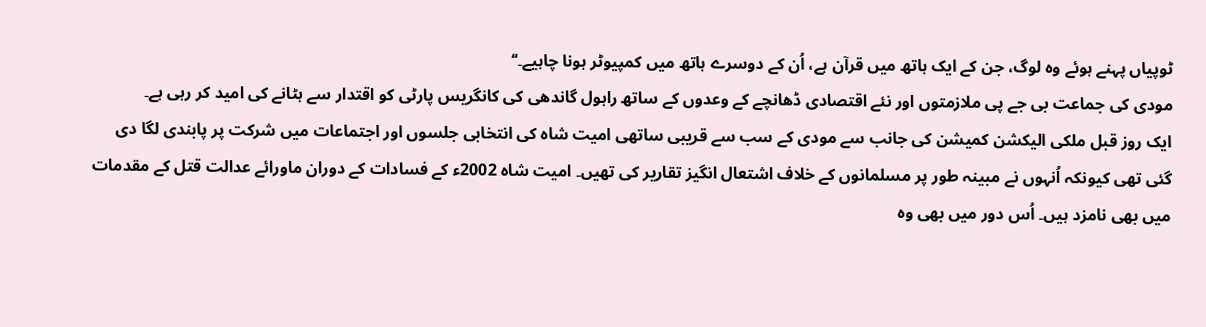ٹوپیاں پہنے ہوئے وہ لوگ، جن کے ایک ہاتھ میں قرآن ہے، اُن کے دوسرے ہاتھ میں کمپیوٹر ہونا چاہیے۔‘‘
مودی کی جماعت بی جے پی ملازمتوں اور نئے اقتصادی ڈھانچے کے وعدوں کے ساتھ راہول گاندھی کی کانگریس پارٹی کو اقتدار سے ہٹانے کی امید کر رہی ہے۔
ایک روز قبل ملکی الیکشن کمیشن کی جانب سے مودی کے سب سے قریبی ساتھی امیت شاہ کی انتخابی جلسوں اور اجتماعات میں شرکت پر پابندی لگا دی گئی تھی کیونکہ اُنہوں نے مبینہ طور پر مسلمانوں کے خلاف اشتعال انگیز تقاریر کی تھیں۔ امیت شاہ 2002ء کے فسادات کے دوران ماورائے عدالت قتل کے مقدمات میں بھی نامزد ہیں۔ اُس دور میں بھی وہ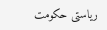ریاستی حکومت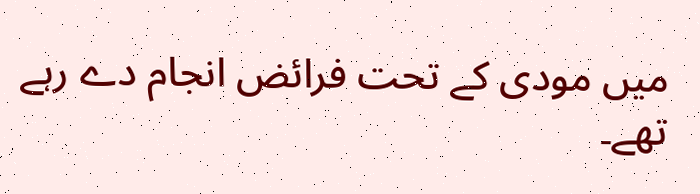میں مودی کے تحت فرائض انجام دے رہے تھے۔